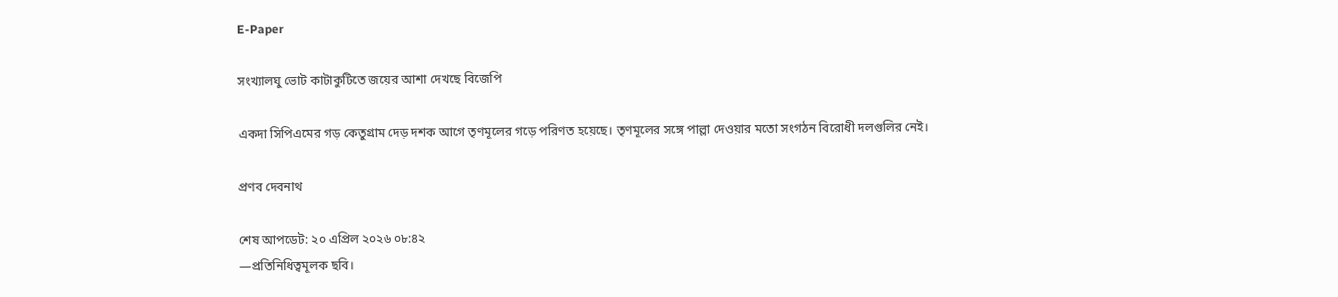E-Paper

সংখ্যালঘু ভোট কাটাকুটিতে জয়ের আশা দেখছে বিজেপি

একদা সিপিএমের গড় কেতুগ্রাম দেড় দশক আগে তৃণমূলের গড়ে পরিণত হয়েছে। তৃণমূলের সঙ্গে পাল্লা দেওয়ার মতো সংগঠন বিরোধী দলগুলির নেই।

প্রণব দেবনাথ

শেষ আপডেট: ২০ এপ্রিল ২০২৬ ০৮:৪২
—প্রতিনিধিত্বমূলক ছবি।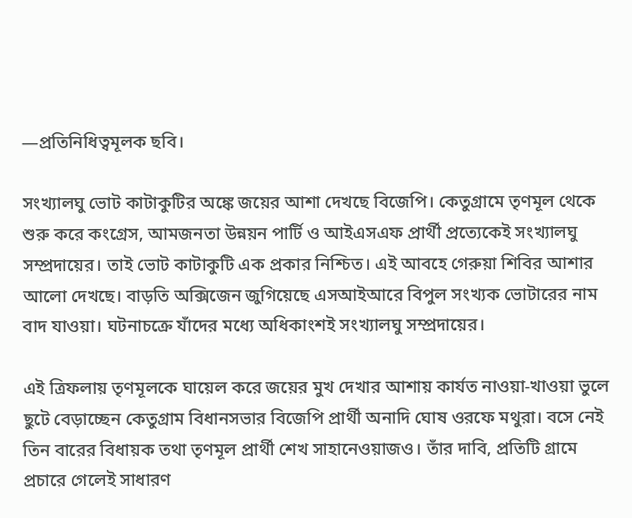—প্রতিনিধিত্বমূলক ছবি।

সংখ্যালঘু ভোট কাটাকুটির অঙ্কে জয়ের আশা দেখছে বিজেপি। কেতুগ্রামে তৃণমূল থেকে শুরু করে কংগ্রেস, আমজনতা উন্নয়ন পার্টি ও আইএসএফ প্রার্থী প্রত্যেকেই সংখ্যালঘু সম্প্রদায়ের। তাই ভোট কাটাকুটি এক প্রকার নিশ্চিত। এই আবহে গেরুয়া শিবির আশার আলো দেখছে। বাড়তি অক্সিজেন জুগিয়েছে এসআইআরে বিপুল সংখ্যক ভোটারের নাম বাদ যাওয়া। ঘটনাচক্রে যাঁদের মধ্যে অধিকাংশই সংখ্যালঘু সম্প্রদায়ের।

এই ত্রিফলায় তৃণমূলকে ঘায়েল করে জয়ের মুখ দেখার আশায় কার্যত নাওয়া-খাওয়া ভুলে ছুটে বেড়াচ্ছেন কেতুগ্রাম বিধানসভার বিজেপি প্রার্থী অনাদি ঘোষ ওরফে মথুরা। বসে নেই তিন বারের বিধায়ক তথা তৃণমূল প্রার্থী শেখ সাহানেওয়াজও। তাঁর দাবি, প্রতিটি গ্রামে প্রচারে গেলেই সাধারণ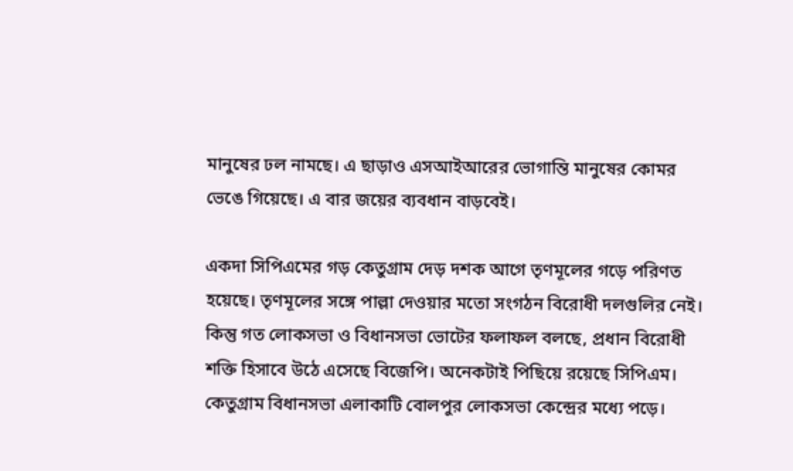মানুষের ঢল নামছে। এ ছাড়াও এসআইআরের ভোগান্তি মানুষের কোমর ভেঙে গিয়েছে। এ বার জয়ের ব্যবধান বাড়বেই।

একদা সিপিএমের গড় কেতুগ্রাম দেড় দশক আগে তৃণমূলের গড়ে পরিণত হয়েছে। তৃণমূলের সঙ্গে পাল্লা দেওয়ার মতো সংগঠন বিরোধী দলগুলির নেই। কিন্তু গত লোকসভা ও বিধানসভা ভোটের ফলাফল বলছে, প্রধান বিরোধী শক্তি হিসাবে উঠে এসেছে বিজেপি। অনেকটাই পিছিয়ে রয়েছে সিপিএম। কেতুগ্রাম বিধানসভা এলাকাটি বোলপুর লোকসভা কেন্দ্রের মধ্যে পড়ে।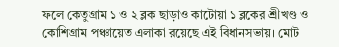ফলে কেতুগ্রাম ১ ও ২ ব্লক ছাড়াও কাটোয়া ১ ব্লকের শ্রীখণ্ড ও কোশিগ্রাম পঞ্চায়েত এলাকা রয়েছে এই বিধানসভায়। মোট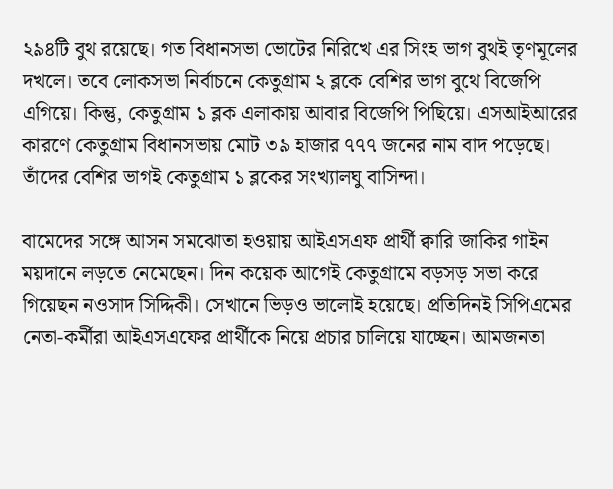২৯৪টি বুথ রয়েছে। গত বিধানসভা ভোটের নিরিখে এর সিংহ ভাগ বুথই তৃণমূলের দখলে। তবে লোকসভা নির্বাচনে কেতুগ্রাম ২ ব্লকে বেশির ভাগ বুথে বিজেপি এগিয়ে। কিন্তু, কেতুগ্রাম ১ ব্লক এলাকায় আবার বিজেপি পিছিয়ে। এসআইআরের কারণে কেতুগ্রাম বিধানসভায় মোট ৩৯ হাজার ৭৭৭ জনের নাম বাদ পড়েছে। তাঁদের বেশির ভাগই কেতুগ্রাম ১ ব্লকের সংখ্যালঘু বাসিন্দা।

বামেদের সঙ্গে আসন সমঝোতা হওয়ায় আইএসএফ প্রার্থী ক্বারি জাকির গাইন ময়দানে লড়তে নেমেছেন। দিন কয়েক আগেই কেতুগ্রামে বড়সড় সভা করে গিয়েছন নওসাদ সিদ্দিকী। সেখানে ভিড়ও ভালোই হয়েছে। প্রতিদিনই সিপিএমের নেতা-কর্মীরা আইএসএফের প্রার্থীকে নিয়ে প্রচার চালিয়ে যাচ্ছেন। আমজনতা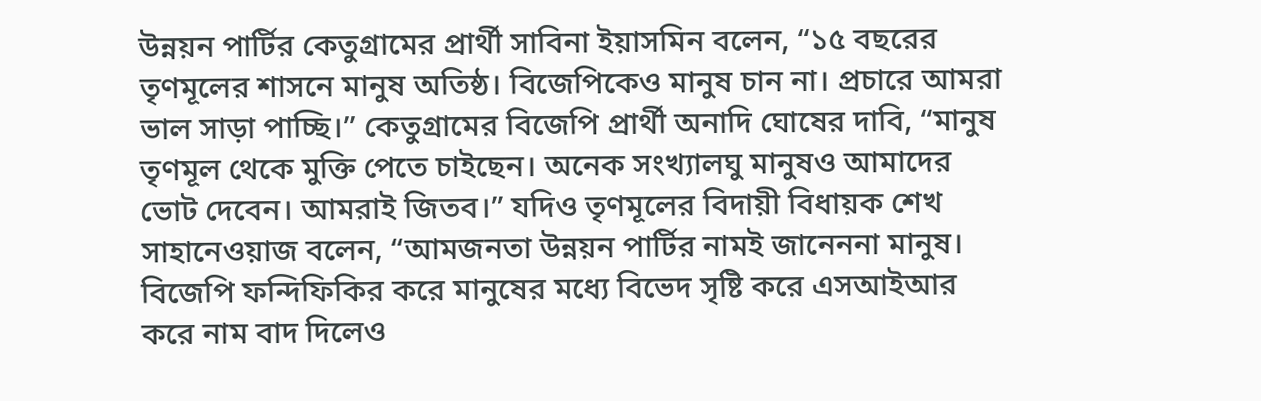উন্নয়ন পার্টির কেতুগ্রামের প্রার্থী সাবিনা ইয়াসমিন বলেন, “১৫ বছরের তৃণমূলের শাসনে মানুষ অতিষ্ঠ। বিজেপিকেও মানুষ চান না। প্রচারে আমরা ভাল সাড়া পাচ্ছি।’’ কেতুগ্রামের বিজেপি প্রার্থী অনাদি ঘোষের দাবি, “মানুষ তৃণমূল থেকে মুক্তি পেতে চাইছেন। অনেক সংখ্যালঘু মানুষও আমাদের ভোট দেবেন। আমরাই জিতব।” যদিও তৃণমূলের বিদায়ী বিধায়ক শেখ সাহানেওয়াজ বলেন, “আমজনতা উন্নয়ন পার্টির নামই জানেননা মানুষ। বিজেপি ফন্দিফিকির করে মানুষের মধ্যে বিভেদ সৃষ্টি করে এসআইআর করে নাম বাদ দিলেও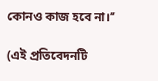কোনও কাজ হবে না।’’

(এই প্রতিবেদনটি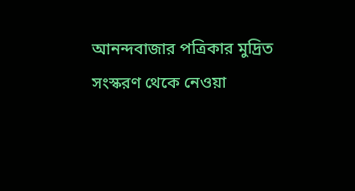আনন্দবাজার পত্রিকার মুদ্রিত সংস্করণ থেকে নেওয়া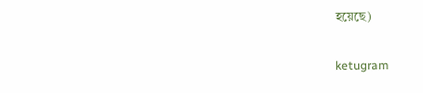হয়েছে)

ketugram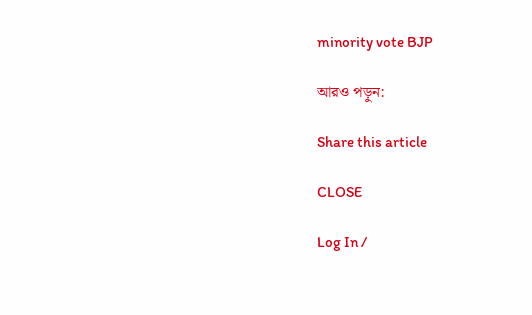minority vote BJP

আরও পড়ুন:

Share this article

CLOSE

Log In /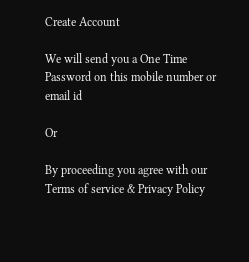Create Account

We will send you a One Time Password on this mobile number or email id

Or

By proceeding you agree with our Terms of service & Privacy Policy